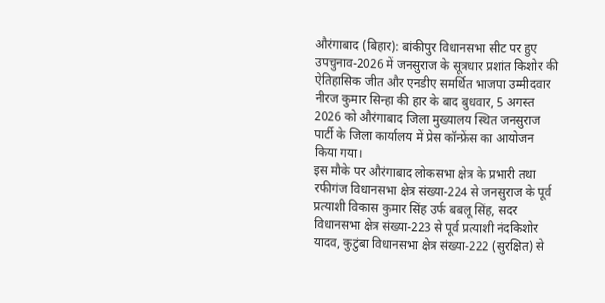औरंगाबाद (बिहार): बांकीपुर विधानसभा सीट पर हुए उपचुनाव-2026 में जनसुराज के सूत्रधार प्रशांत किशोर की ऐतिहासिक जीत और एनडीए समर्थित भाजपा उम्मीदवार नीरज कुमार सिन्हा की हार के बाद बुधवार, 5 अगस्त 2026 को औरंगाबाद जिला मुख्यालय स्थित जनसुराज पार्टी के जिला कार्यालय में प्रेस कॉन्फ्रेंस का आयोजन किया गया।
इस मौके पर औरंगाबाद लोकसभा क्षेत्र के प्रभारी तथा रफीगंज विधानसभा क्षेत्र संख्या-224 से जनसुराज के पूर्व प्रत्याशी विकास कुमार सिंह उर्फ बबलू सिंह, सदर विधानसभा क्षेत्र संख्या-223 से पूर्व प्रत्याशी नंदकिशोर यादव, कुटुंबा विधानसभा क्षेत्र संख्या-222 (सुरक्षित) से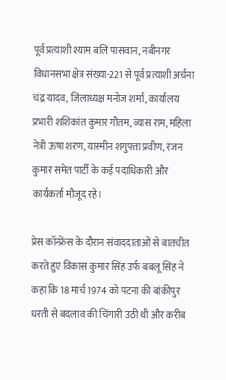पूर्व प्रत्याशी श्याम बलि पासवान, नबीनगर विधानसभा क्षेत्र संख्या-221 से पूर्व प्रत्याशी अर्चना चंद्र यादव, जिलाध्यक्ष मनोज शर्मा, कार्यालय प्रभारी शशिकांत कुमार गौतम, व्यास राम, महिला नेत्री ऊषा शरण, यास्मीन शगुफ्ता प्रवीण, रंजन कुमार समेत पार्टी के कई पदाधिकारी और कार्यकर्ता मौजूद रहे।

प्रेस कॉन्फ्रेंस के दौरान संवाददाताओं से बातचीत करते हुए विकास कुमार सिंह उर्फ बबलू सिंह ने कहा कि 18 मार्च 1974 को पटना की बांकीपुर धरती से बदलाव की चिंगारी उठी थी और करीब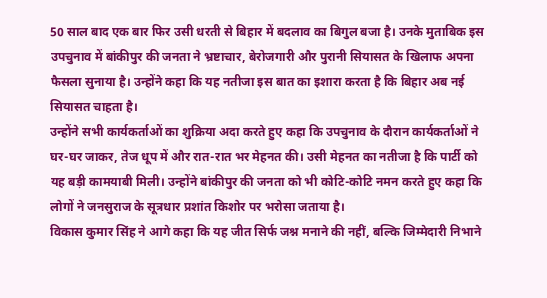50 साल बाद एक बार फिर उसी धरती से बिहार में बदलाव का बिगुल बजा है। उनके मुताबिक इस उपचुनाव में बांकीपुर की जनता ने भ्रष्टाचार, बेरोजगारी और पुरानी सियासत के खिलाफ अपना फैसला सुनाया है। उन्होंने कहा कि यह नतीजा इस बात का इशारा करता है कि बिहार अब नई सियासत चाहता है।
उन्होंने सभी कार्यकर्ताओं का शुक्रिया अदा करते हुए कहा कि उपचुनाव के दौरान कार्यकर्ताओं ने घर-घर जाकर, तेज धूप में और रात-रात भर मेहनत की। उसी मेहनत का नतीजा है कि पार्टी को यह बड़ी कामयाबी मिली। उन्होंने बांकीपुर की जनता को भी कोटि-कोटि नमन करते हुए कहा कि लोगों ने जनसुराज के सूत्रधार प्रशांत किशोर पर भरोसा जताया है।
विकास कुमार सिंह ने आगे कहा कि यह जीत सिर्फ जश्न मनाने की नहीं, बल्कि जिम्मेदारी निभाने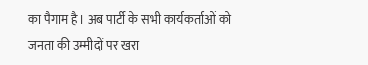का पैगाम है। अब पार्टी के सभी कार्यकर्ताओं को जनता की उम्मीदों पर खरा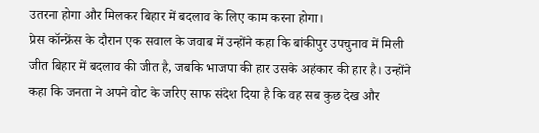उतरना होगा और मिलकर बिहार में बदलाव के लिए काम करना होगा।
प्रेस कॉन्फ्रेंस के दौरान एक सवाल के जवाब में उन्होंने कहा कि बांकीपुर उपचुनाव में मिली जीत बिहार में बदलाव की जीत है, जबकि भाजपा की हार उसके अहंकार की हार है। उन्होंने कहा कि जनता ने अपने वोट के जरिए साफ संदेश दिया है कि वह सब कुछ देख और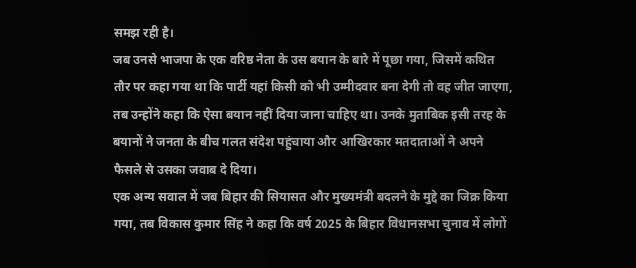समझ रही है।
जब उनसे भाजपा के एक वरिष्ठ नेता के उस बयान के बारे में पूछा गया, जिसमें कथित तौर पर कहा गया था कि पार्टी यहां किसी को भी उम्मीदवार बना देगी तो वह जीत जाएगा, तब उन्होंने कहा कि ऐसा बयान नहीं दिया जाना चाहिए था। उनके मुताबिक इसी तरह के बयानों ने जनता के बीच गलत संदेश पहुंचाया और आखिरकार मतदाताओं ने अपने फैसले से उसका जवाब दे दिया।
एक अन्य सवाल में जब बिहार की सियासत और मुख्यमंत्री बदलने के मुद्दे का जिक्र किया गया, तब विकास कुमार सिंह ने कहा कि वर्ष 2025 के बिहार विधानसभा चुनाव में लोगों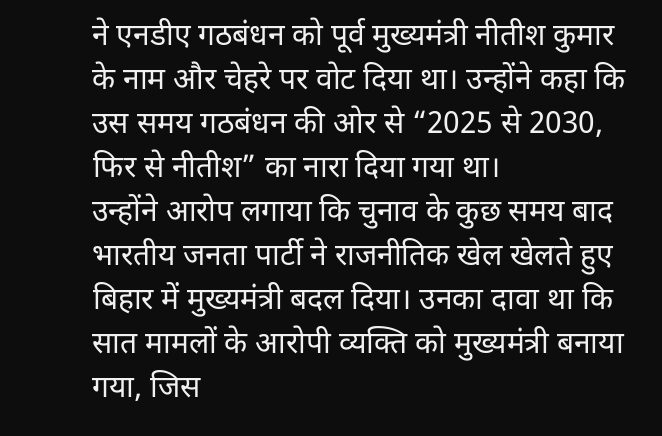ने एनडीए गठबंधन को पूर्व मुख्यमंत्री नीतीश कुमार के नाम और चेहरे पर वोट दिया था। उन्होंने कहा कि उस समय गठबंधन की ओर से “2025 से 2030, फिर से नीतीश” का नारा दिया गया था।
उन्होंने आरोप लगाया कि चुनाव के कुछ समय बाद भारतीय जनता पार्टी ने राजनीतिक खेल खेलते हुए बिहार में मुख्यमंत्री बदल दिया। उनका दावा था कि सात मामलों के आरोपी व्यक्ति को मुख्यमंत्री बनाया गया, जिस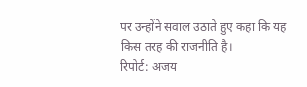पर उन्होंने सवाल उठाते हुए कहा कि यह किस तरह की राजनीति है।
रिपोर्ट: अजय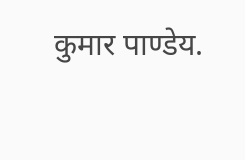कुमार पाण्डेय.